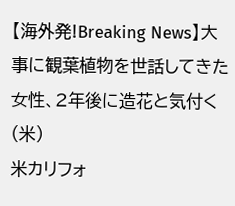【海外発!Breaking News】大事に観葉植物を世話してきた女性、2年後に造花と気付く(米)
米カリフォ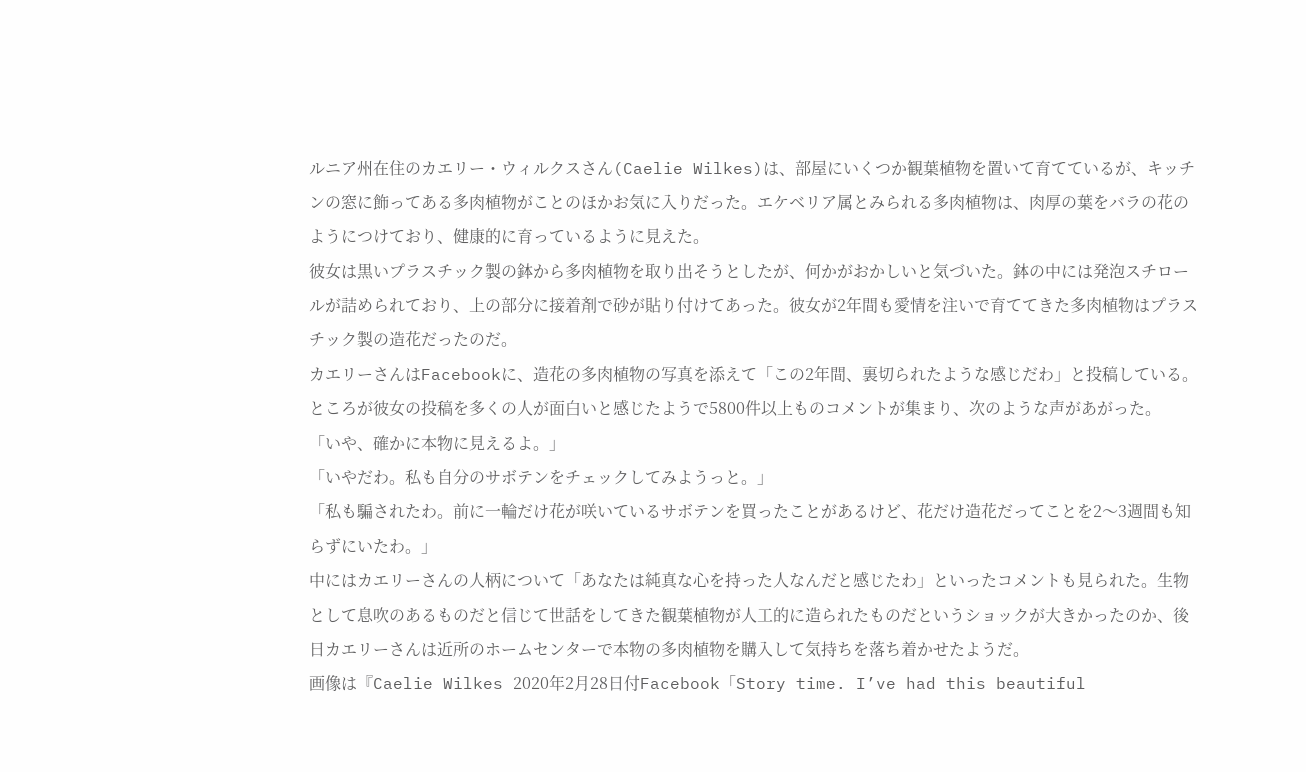ルニア州在住のカエリー・ウィルクスさん(Caelie Wilkes)は、部屋にいくつか観葉植物を置いて育てているが、キッチンの窓に飾ってある多肉植物がことのほかお気に入りだった。エケベリア属とみられる多肉植物は、肉厚の葉をバラの花のようにつけており、健康的に育っているように見えた。
彼女は黒いプラスチック製の鉢から多肉植物を取り出そうとしたが、何かがおかしいと気づいた。鉢の中には発泡スチロールが詰められており、上の部分に接着剤で砂が貼り付けてあった。彼女が2年間も愛情を注いで育ててきた多肉植物はプラスチック製の造花だったのだ。
カエリーさんはFacebookに、造花の多肉植物の写真を添えて「この2年間、裏切られたような感じだわ」と投稿している。ところが彼女の投稿を多くの人が面白いと感じたようで5800件以上ものコメントが集まり、次のような声があがった。
「いや、確かに本物に見えるよ。」
「いやだわ。私も自分のサボテンをチェックしてみようっと。」
「私も騙されたわ。前に一輪だけ花が咲いているサボテンを買ったことがあるけど、花だけ造花だってことを2〜3週間も知らずにいたわ。」
中にはカエリーさんの人柄について「あなたは純真な心を持った人なんだと感じたわ」といったコメントも見られた。生物として息吹のあるものだと信じて世話をしてきた観葉植物が人工的に造られたものだというショックが大きかったのか、後日カエリーさんは近所のホームセンターで本物の多肉植物を購入して気持ちを落ち着かせたようだ。
画像は『Caelie Wilkes 2020年2月28日付Facebook「Story time. I’ve had this beautiful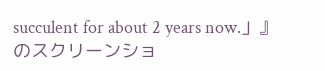succulent for about 2 years now.」』のスクリーンショ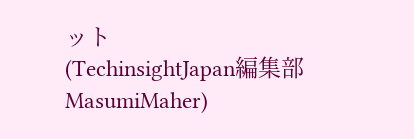ット
(TechinsightJapan編集部 MasumiMaher)